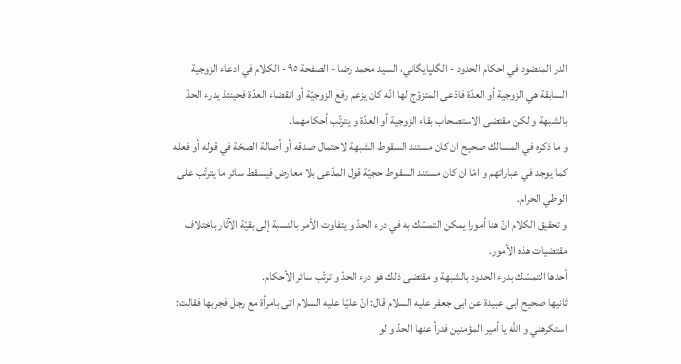الدر المنضود في احكام الحدود - الگلپايگاني، السيد محمد رضا - الصفحة ٩٥ - الكلام في ادعاء الزوجية
السابقة هي الزوجية أو العدّة فادّعى المتزوّج لها انّه كان يزعم رفع الزوجيّة أو انقضاء العدّة فحينئذ يدرء الحدّ بالشبهة و لكن مقتضى الاستصحاب بقاء الزوجية أو العدّة و يترتّب أحكامهما.
و ما ذكره في المسالك صحيح ان كان مستند السقوط الشبهة لاحتمال صدقه أو أصالة الصحّة في قوله أو فعله كما يوجد في عباراتهم و امّا ان كان مستند السقوط حجيّة قول المدّعى بلا معارض فيسقط سائر ما يترتّب على الوطي الحرام.
و تحقيق الكلام انّ هنا أمورا يمكن التمسّك به في درء الحدّ و يتفاوت الأمر بالنسبة إلى بقيّة الآثار باختلاف مقتضيات هذه الأمور.
أحدها التمسّك بدرء الحدود بالشبهة و مقتضى ذلك هو درء الحدّ و ترتّب سائر الأحكام.
ثانيها صحيح ابى عبيدة عن ابى جعفر عليه السلام قال: انّ عليّا عليه السلام اتى بامرأة مع رجل فجربها فقالت: استكرهني و اللَّه يا أمير المؤمنين فدرأ عنها الحدّ و لو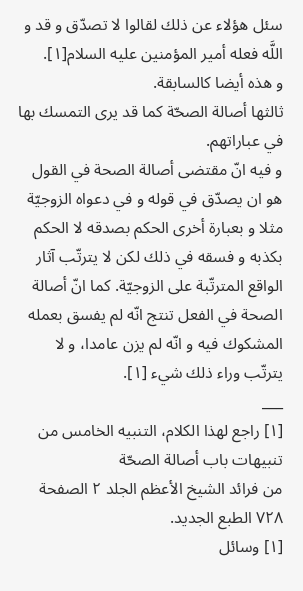سئل هؤلاء عن ذلك لقالوا لا تصدّق و قد و اللَّه فعله أمير المؤمنين عليه السلام[١].
و هذه أيضا كالسابقة.
ثالثها أصالة الصحّة كما قد يرى التمسك بها في عباراتهم.
و فيه انّ مقتضى أصالة الصحة في القول هو ان يصدّق في قوله و في دعواه الزوجيّة مثلا و بعبارة أخرى الحكم بصدقه لا الحكم بكذبه و فسقه في ذلك لكن لا يترتّب آثار الواقع المترتّبة على الزوجيّة. كما انّ أصالة الصحة في الفعل تنتج انّه لم يفسق بعمله المشكوك فيه و انّه لم يزن عامدا، و لا يترتّب وراء ذلك شيء [١].
___
[١] راجع لهذا الكلام، التنبيه الخامس من تنبيهات باب أصالة الصحّة
من فرائد الشيخ الأعظم الجلد ٢ الصفحة ٧٢٨ الطبع الجديد.
[١] وسائل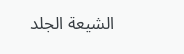الشيعة الجلد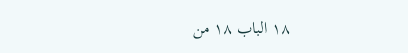١٨ الباب ١٨ من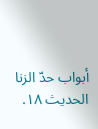أبواب حدّ الزنا الحديث ١٨.